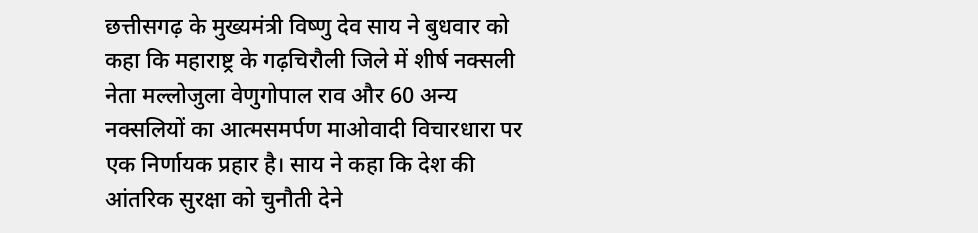छत्तीसगढ़ के मुख्यमंत्री विष्णु देव साय ने बुधवार को कहा कि महाराष्ट्र के गढ़चिरौली जिले में शीर्ष नक्सली नेता मल्लोजुला वेणुगोपाल राव और 60 अन्य नक्सलियों का आत्मसमर्पण माओवादी विचारधारा पर एक निर्णायक प्रहार है। साय ने कहा कि देश की आंतरिक सुरक्षा को चुनौती देने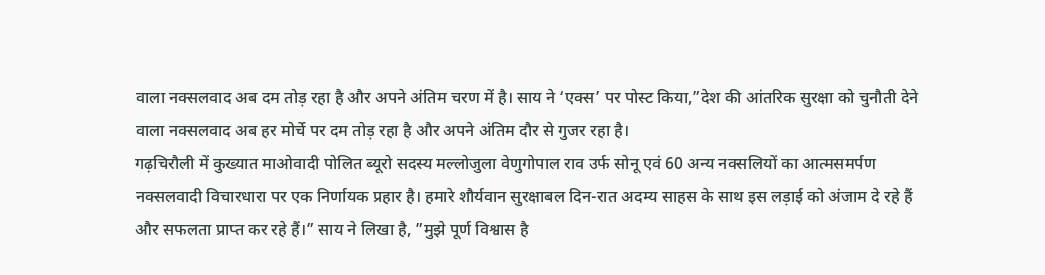वाला नक्सलवाद अब दम तोड़ रहा है और अपने अंतिम चरण में है। साय ने ‘एक्स’ पर पोस्ट किया,”देश की आंतरिक सुरक्षा को चुनौती देने वाला नक्सलवाद अब हर मोर्चे पर दम तोड़ रहा है और अपने अंतिम दौर से गुजर रहा है।
गढ़चिरौली में कुख्यात माओवादी पोलित ब्यूरो सदस्य मल्लोजुला वेणुगोपाल राव उर्फ सोनू एवं 60 अन्य नक्सलियों का आत्मसमर्पण नक्सलवादी विचारधारा पर एक निर्णायक प्रहार है। हमारे शौर्यवान सुरक्षाबल दिन-रात अदम्य साहस के साथ इस लड़ाई को अंजाम दे रहे हैं और सफलता प्राप्त कर रहे हैं।” साय ने लिखा है, ”मुझे पूर्ण विश्वास है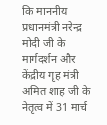कि माननीय प्रधानमंत्री नरेन्द्र मोदी जी के मार्गदर्शन और केंद्रीय गृह मंत्री अमित शाह जी के नेतृत्व में 31 मार्च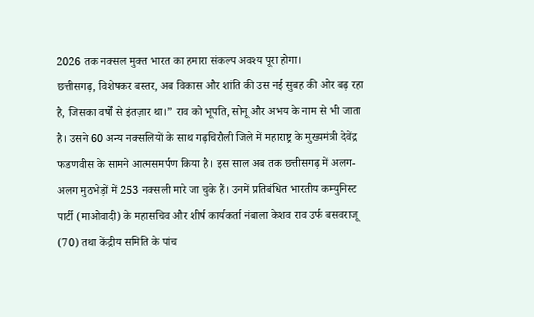2026 तक नक्सल मुक्त भारत का हमारा संकल्प अवश्य पूरा होगा।
छत्तीसगढ़, विशेषकर बस्तर, अब विकास और शांति की उस नई सुबह की ओर बढ़ रहा है, जिसका वर्षों से इंतज़ार था।” राव को भूपति, सोनू और अभय के नाम से भी जाता है। उसने 60 अन्य नक्सलियों के साथ गढ़चिरौली जिले में महाराष्ट्र के मुख्यमंत्री देवेंद्र फडणवीस के सामने आत्मसमर्पण किया है। इस साल अब तक छत्तीसगढ़ में अलग-अलग मुठभेड़ों में 253 नक्सली मारे जा चुके हैं। उनमें प्रतिबंधित भारतीय कम्युनिस्ट पार्टी (माओवादी) के महासचिव और शीर्ष कार्यकर्ता नंबाला केशव राव उर्फ बसवराजू (70) तथा केंद्रीय समिति के पांच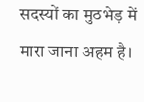सदस्यों का मुठभेड़ में मारा जाना अहम है।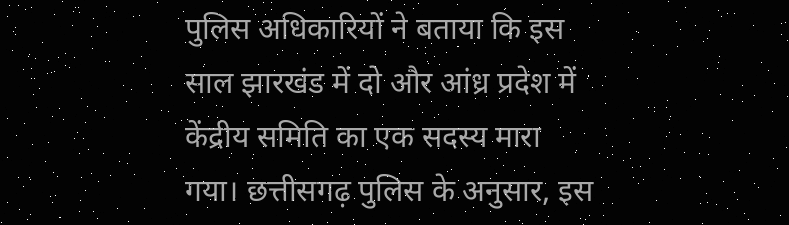पुलिस अधिकारियों ने बताया कि इस साल झारखंड में दो और आंध्र प्रदेश में केंद्रीय समिति का एक सदस्य मारा गया। छत्तीसगढ़ पुलिस के अनुसार, इस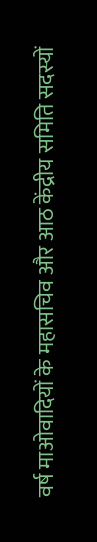वर्ष माओवादियों के महासचिव और आठ केंद्रीय समिति सदस्यों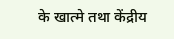के खात्मे तथा केंद्रीय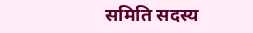समिति सदस्य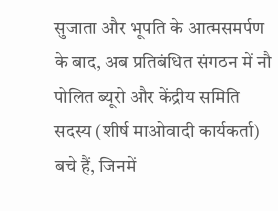सुजाता और भूपति के आत्मसमर्पण के बाद, अब प्रतिबंधित संगठन में नौ पोलित ब्यूरो और केंद्रीय समिति सदस्य (शीर्ष माओवादी कार्यकर्ता) बचे हैं, जिनमें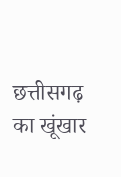छत्तीसगढ़ का खूंखार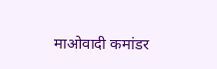माओवादी कमांडर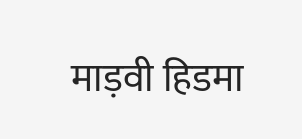माड़वी हिडमा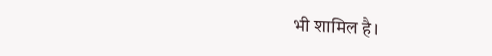भी शामिल है।